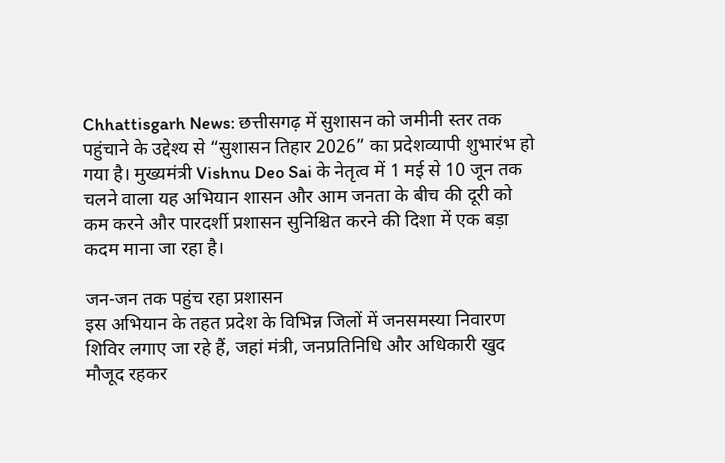Chhattisgarh News: छत्तीसगढ़ में सुशासन को जमीनी स्तर तक पहुंचाने के उद्देश्य से “सुशासन तिहार 2026” का प्रदेशव्यापी शुभारंभ हो गया है। मुख्यमंत्री Vishnu Deo Sai के नेतृत्व में 1 मई से 10 जून तक चलने वाला यह अभियान शासन और आम जनता के बीच की दूरी को कम करने और पारदर्शी प्रशासन सुनिश्चित करने की दिशा में एक बड़ा कदम माना जा रहा है।

जन-जन तक पहुंच रहा प्रशासन
इस अभियान के तहत प्रदेश के विभिन्न जिलों में जनसमस्या निवारण शिविर लगाए जा रहे हैं, जहां मंत्री, जनप्रतिनिधि और अधिकारी खुद मौजूद रहकर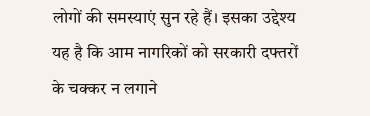लोगों की समस्याएं सुन रहे हैं। इसका उद्देश्य यह है कि आम नागरिकों को सरकारी दफ्तरों के चक्कर न लगाने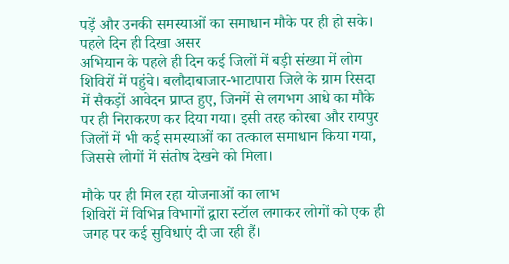पड़ें और उनकी समस्याओं का समाधान मौके पर ही हो सके।
पहले दिन ही दिखा असर
अभियान के पहले ही दिन कई जिलों में बड़ी संख्या में लोग शिविरों में पहुंचे। बलौदाबाजार-भाटापारा जिले के ग्राम रिसदा में सैकड़ों आवेदन प्राप्त हुए, जिनमें से लगभग आधे का मौके पर ही निराकरण कर दिया गया। इसी तरह कोरबा और रायपुर जिलों में भी कई समस्याओं का तत्काल समाधान किया गया, जिससे लोगों में संतोष देखने को मिला।

मौके पर ही मिल रहा योजनाओं का लाभ
शिविरों में विभिन्न विभागों द्वारा स्टॉल लगाकर लोगों को एक ही जगह पर कई सुविधाएं दी जा रही हैं।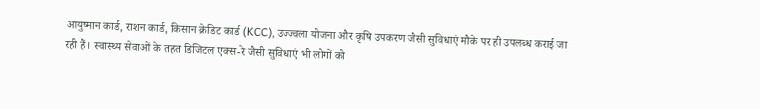आयुष्मान कार्ड, राशन कार्ड, किसान क्रेडिट कार्ड (KCC), उज्ज्वला योजना और कृषि उपकरण जैसी सुविधाएं मौके पर ही उपलब्ध कराई जा रही हैं। स्वास्थ्य सेवाओं के तहत डिजिटल एक्स-रे जैसी सुविधाएं भी लोगों को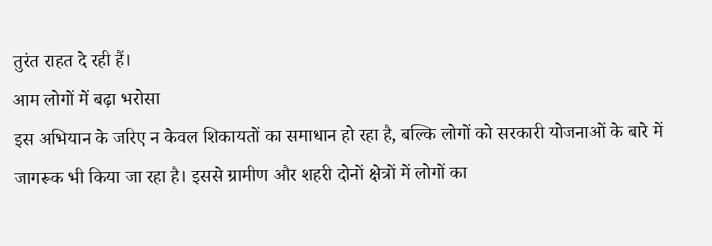तुरंत राहत दे रही हैं।
आम लोगों में बढ़ा भरोसा
इस अभियान के जरिए न केवल शिकायतों का समाधान हो रहा है, बल्कि लोगों को सरकारी योजनाओं के बारे में जागरूक भी किया जा रहा है। इससे ग्रामीण और शहरी दोनों क्षेत्रों में लोगों का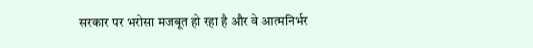सरकार पर भरोसा मजबूत हो रहा है और वे आत्मनिर्भर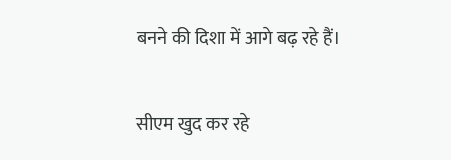बनने की दिशा में आगे बढ़ रहे हैं।

सीएम खुद कर रहे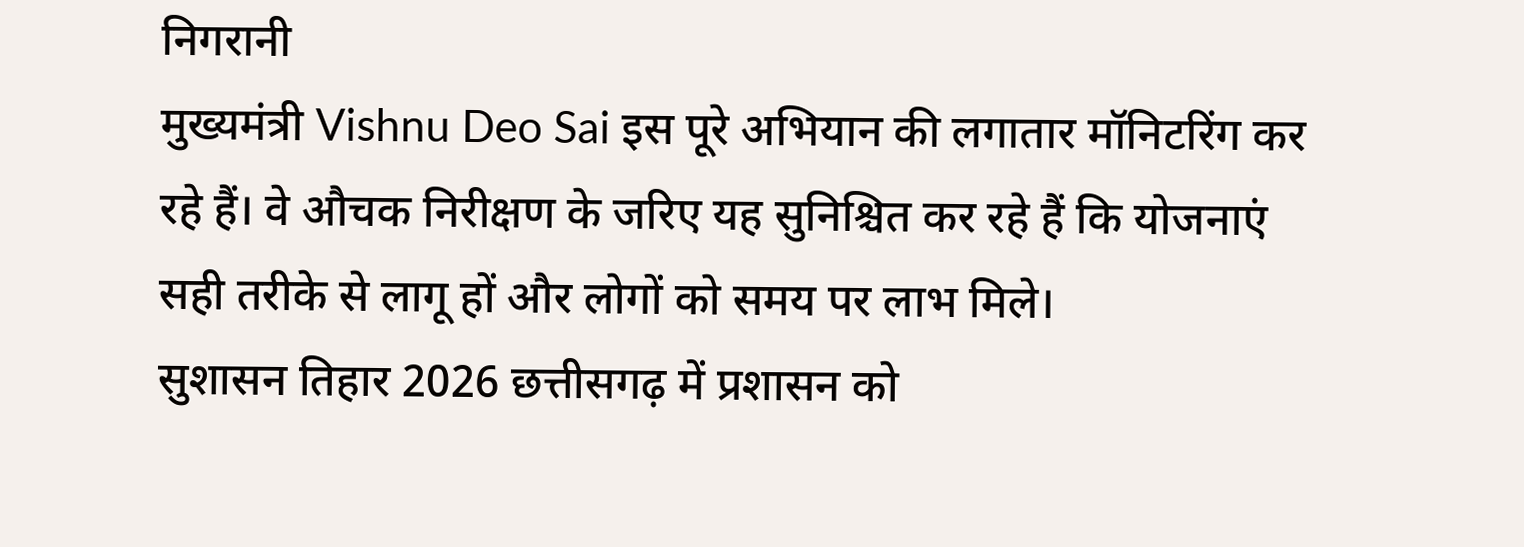निगरानी
मुख्यमंत्री Vishnu Deo Sai इस पूरे अभियान की लगातार मॉनिटरिंग कर रहे हैं। वे औचक निरीक्षण के जरिए यह सुनिश्चित कर रहे हैं कि योजनाएं सही तरीके से लागू हों और लोगों को समय पर लाभ मिले।
सुशासन तिहार 2026 छत्तीसगढ़ में प्रशासन को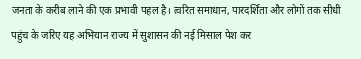जनता के करीब लाने की एक प्रभावी पहल है। त्वरित समाधान, पारदर्शिता और लोगों तक सीधी पहुंच के जरिए यह अभियान राज्य में सुशासन की नई मिसाल पेश कर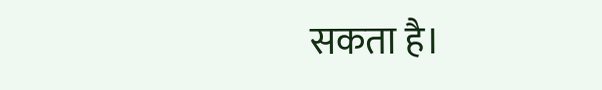सकता है।